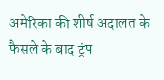अमेरिका की शीर्ष अदालत के फैसले के बाद ट्रंप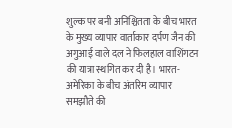शुल्क पर बनी अनिश्चितता के बीच भारत के मुख्य व्यापार वार्ताकार दर्पण जैन की अगुआई वाले दल ने फिलहाल वाशिंगटन की यात्रा स्थगित कर दी है। भारत-अमेरिका के बीच अंतरिम व्यापार समझौते की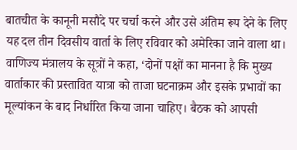बातचीत के कानूनी मसौदे पर चर्चा करने और उसे अंतिम रूप देने के लिए यह दल तीन दिवसीय वार्ता के लिए रविवार को अमेरिका जाने वाला था।
वाणिज्य मंत्रालय के सूत्रों ने कहा, ‘दोनों पक्षों का मानना है कि मुख्य वार्ताकार की प्रस्तावित यात्रा को ताजा घटनाक्रम और इसके प्रभावों का मूल्यांकन के बाद निर्धारित किया जाना चाहिए। बैठक को आपसी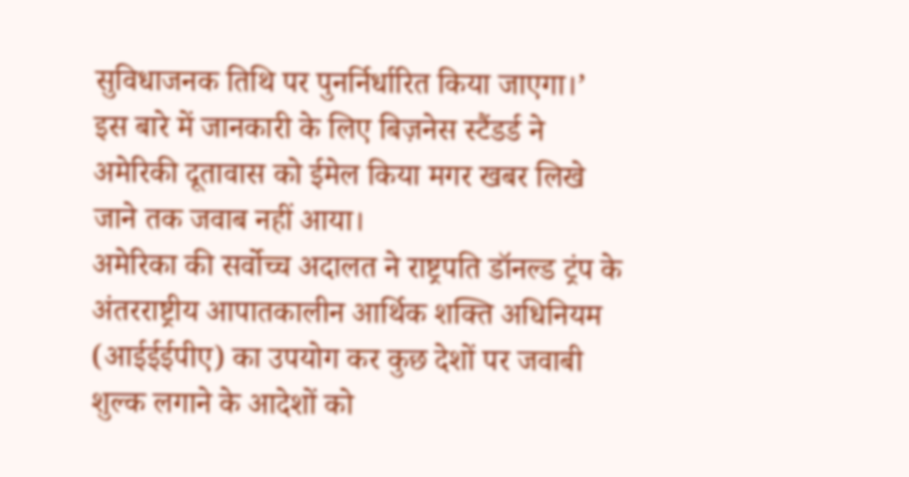सुविधाजनक तिथि पर पुनर्निर्धारित किया जाएगा।’
इस बारे में जानकारी के लिए बिज़नेस स्टैंडर्ड ने अमेरिकी दूतावास को ईमेल किया मगर खबर लिखे जाने तक जवाब नहीं आया।
अमेरिका की सर्वोच्च अदालत ने राष्ट्रपति डॉनल्ड ट्रंप के अंतरराष्ट्रीय आपातकालीन आर्थिक शक्ति अधिनियम (आईईईपीए) का उपयोग कर कुछ देशों पर जवाबी शुल्क लगाने के आदेशों को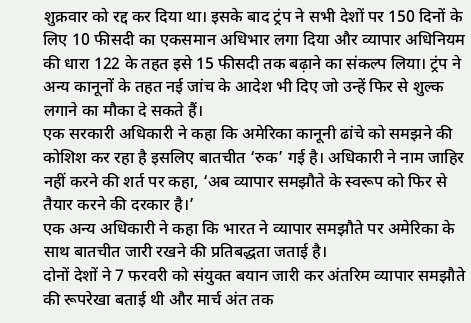शुक्रवार को रद्द कर दिया था। इसके बाद ट्रंप ने सभी देशों पर 150 दिनों के लिए 10 फीसदी का एकसमान अधिभार लगा दिया और व्यापार अधिनियम की धारा 122 के तहत इसे 15 फीसदी तक बढ़ाने का संकल्प लिया। ट्रंप ने अन्य कानूनों के तहत नई जांच के आदेश भी दिए जो उन्हें फिर से शुल्क लगाने का मौका दे सकते हैं।
एक सरकारी अधिकारी ने कहा कि अमेरिका कानूनी ढांचे को समझने की कोशिश कर रहा है इसलिए बातचीत ‘रुक’ गई है। अधिकारी ने नाम जाहिर नहीं करने की शर्त पर कहा, ‘अब व्यापार समझौते के स्वरूप को फिर से तैयार करने की दरकार है।’
एक अन्य अधिकारी ने कहा कि भारत ने व्यापार समझौते पर अमेरिका के साथ बातचीत जारी रखने की प्रतिबद्धता जताई है।
दोनों देशों ने 7 फरवरी को संयुक्त बयान जारी कर अंतरिम व्यापार समझौते की रूपरेखा बताई थी और मार्च अंत तक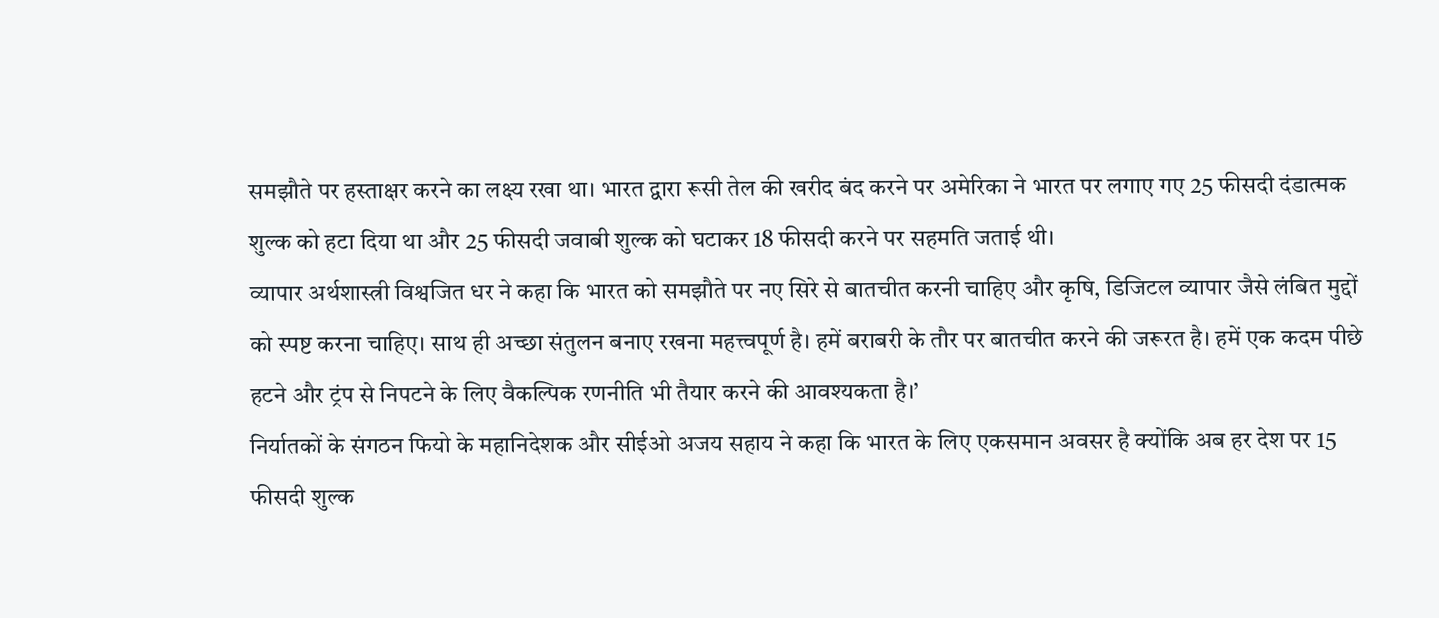समझौते पर हस्ताक्षर करने का लक्ष्य रखा था। भारत द्वारा रूसी तेल की खरीद बंद करने पर अमेरिका ने भारत पर लगाए गए 25 फीसदी दंडात्मक शुल्क को हटा दिया था और 25 फीसदी जवाबी शुल्क को घटाकर 18 फीसदी करने पर सहमति जताई थी।
व्यापार अर्थशास्त्री विश्वजित धर ने कहा कि भारत को समझौते पर नए सिरे से बातचीत करनी चाहिए और कृषि, डिजिटल व्यापार जैसे लंबित मुद्दों को स्पष्ट करना चाहिए। साथ ही अच्छा संतुलन बनाए रखना महत्त्वपूर्ण है। हमें बराबरी के तौर पर बातचीत करने की जरूरत है। हमें एक कदम पीछे हटने और ट्रंप से निपटने के लिए वैकल्पिक रणनीति भी तैयार करने की आवश्यकता है।’
निर्यातकों के संगठन फियो के महानिदेशक और सीईओ अजय सहाय ने कहा कि भारत के लिए एकसमान अवसर है क्योंकि अब हर देश पर 15 फीसदी शुल्क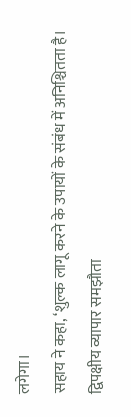लगेगा।
सहाय ने कहा, ‘शुल्क लागू करने के उपायों के संबंध में अनिश्चितता है। द्विपक्षीय व्यापार समझौता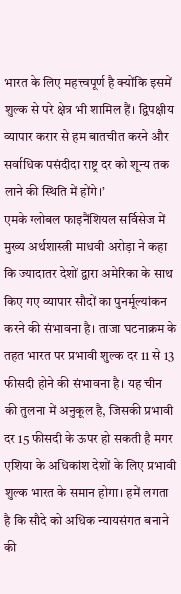भारत के लिए महत्त्वपूर्ण है क्योंकि इसमें शुल्क से परे क्षेत्र भी शामिल हैं। द्विपक्षीय व्यापार करार से हम बातचीत करने और सर्वाधिक पसंदीदा राष्ट्र दर को शून्य तक लाने की स्थिति में होंगे।’
एमके ग्लोबल फाइनैंशियल सर्विसेज में मुख्य अर्थशास्त्री माधवी अरोड़ा ने कहा कि ज्यादातर देशों द्वारा अमेरिका के साथ किए गए व्यापार सौदों का पुनर्मूल्यांकन करने की संभावना है। ताजा घटनाक्रम के तहत भारत पर प्रभावी शुल्क दर 11 से 13 फीसदी होने की संभावना है। यह चीन की तुलना में अनुकूल है, जिसकी प्रभावी दर 15 फीसदी के ऊपर हो सकती है मगर एशिया के अधिकांश देशों के लिए प्रभावी शुल्क भारत के समान होगा। हमें लगता है कि सौदे को अधिक न्यायसंगत बनाने की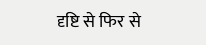दृष्टि से फिर से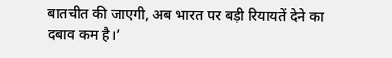बातचीत की जाएगी, अब भारत पर बड़ी रियायतें देने का दबाव कम है।’